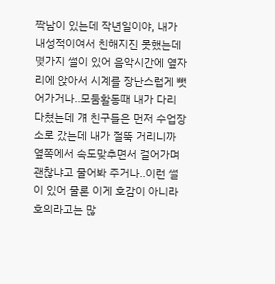짝남이 있는데 작년일이야, 내가 내성적이여서 친해지진 못했는데 몆가지 썰이 있어 음악시간에 옆자리에 앉아서 시계를 장난스럽게 뺏어가거나..모둠활동때 내가 다리 다쳤는데 걔 친구들은 먼저 수업장소로 갔는데 내가 절뚝 거리니까 옆쪽에서 속도맞추면서 걸어가며 괜찮냐고 물어봐 주거나..이런 썰이 있어 물론 이게 호감이 아니라 호의라고는 많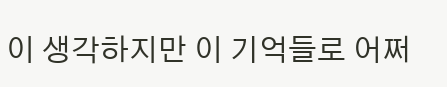이 생각하지만 이 기억들로 어쩌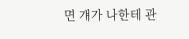면 걔가 나한테 관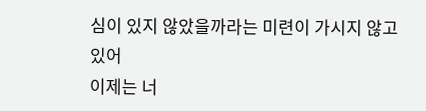심이 있지 않았을까라는 미련이 가시지 않고있어
이제는 너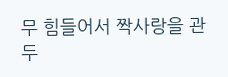무 힘들어서 짝사랑을 관두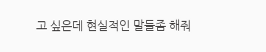고 싶은데 현실적인 말들좀 해줘